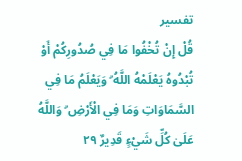تفسیر
قُلْ إِنْ تُخْفُوا مَا فِي صُدُورِكُمْ أَوْ تُبْدُوهُ يَعْلَمْهُ اللَّهُ ۗ وَيَعْلَمُ مَا فِي السَّمَاوَاتِ وَمَا فِي الْأَرْضِ ۗ وَاللَّهُ عَلَىٰ كُلِّ شَيْءٍ قَدِيرٌ ۲۹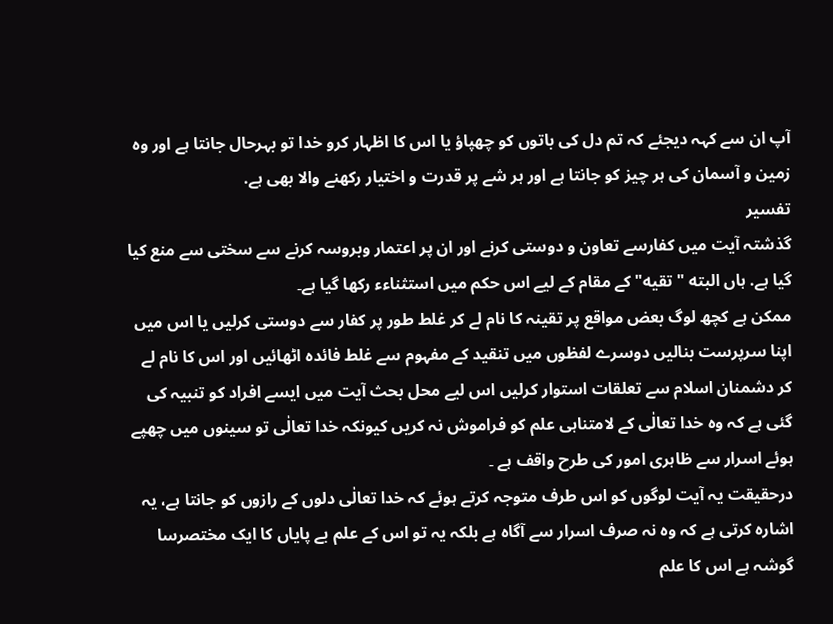آپ ان سے کہہ دیجئے کہ تم دل کی باتوں کو چھپاؤ یا اس کا اظہار کرو خدا تو بہرحال جانتا ہے اور وہ زمین و آسمان کی ہر چیز کو جانتا ہے اور ہر شے پر قدرت و اختیار رکھنے والا بھی ہے.
تفسیر
گذشتہ آیت میں کفارسے تعاون و دوستی کرنے اور ان پر اعتمار وبروسہ کرنے سے سختی سے منع کیا گیا ہے. ہاں البته "تقیه" کے مقام کے لیے اس حکم میں استثناءء رکھا گیا ہے۔
ممکن ہے کچھ لوگ بعض مواقع پر تقینہ کا نام لے کر غلط طور پر کفار سے دوستی کرلیں یا اس میں اپنا سرپرست بنالیں دوسرے لفظوں میں تنقید کے مفہوم سے غلط فائدہ اٹھائیں اور اس کا نام لے کر دشمنان اسلام سے تعلقات استوار کرلیں اس لیے محل بحث آیت میں ایسے افراد کو تنبیہ کی گئی ہے کہ وہ خدا تعالٰی کے لامتناہی علم کو فراموش نہ کریں کیونکہ خدا تعالٰی تو سینوں میں چھپے ہوئے اسرار سے ظاہری امور کی طرح واقف ہے ۔
درحقیقت یہ آیت لوگوں کو اس طرف متوجہ کرتے ہوئے کہ خدا تعالٰی دلوں کے رازوں کو جانتا ہے، یہ اشاره کرتی ہے کہ وہ نہ صرف اسرار سے آگاہ ہے بلکہ یہ تو اس کے علم بے پایاں کا ایک مختصرسا گوشہ ہے اس کا علم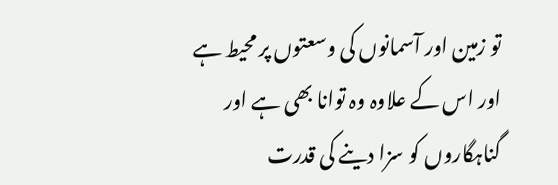تو زمین اور آسمانوں کی وسعتوں پر محیط ہے اور اس کے علاوہ وہ توانا بھی ہے اور گناہگاروں کو سزا دینے کی قدرت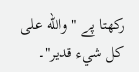رکھتا پے " والله على كل شيء قدير"۔